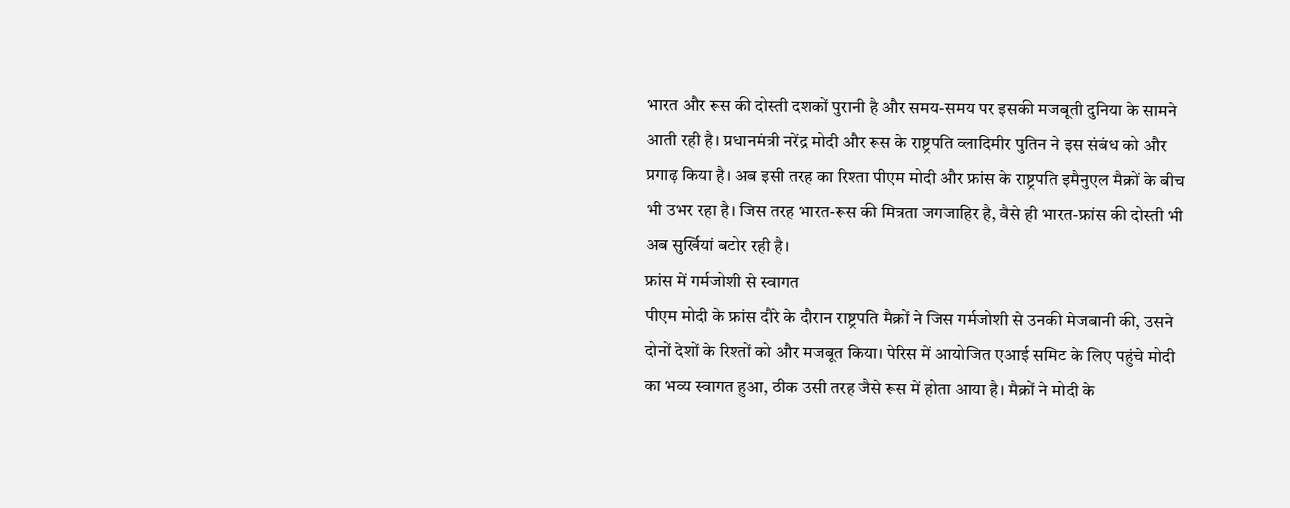भारत और रूस की दोस्ती दशकों पुरानी है और समय-समय पर इसकी मजबूती दुनिया के सामने आती रही है। प्रधानमंत्री नरेंद्र मोदी और रूस के राष्ट्रपति व्लादिमीर पुतिन ने इस संबंध को और प्रगाढ़ किया है। अब इसी तरह का रिश्ता पीएम मोदी और फ्रांस के राष्ट्रपति इमैनुएल मैक्रों के बीच भी उभर रहा है। जिस तरह भारत-रूस की मित्रता जगजाहिर है, वैसे ही भारत-फ्रांस की दोस्ती भी अब सुर्खियां बटोर रही है।
फ्रांस में गर्मजोशी से स्वागत
पीएम मोदी के फ्रांस दौरे के दौरान राष्ट्रपति मैक्रों ने जिस गर्मजोशी से उनकी मेजबानी की, उसने दोनों देशों के रिश्तों को और मजबूत किया। पेरिस में आयोजित एआई समिट के लिए पहुंचे मोदी का भव्य स्वागत हुआ, ठीक उसी तरह जैसे रूस में होता आया है। मैक्रों ने मोदी के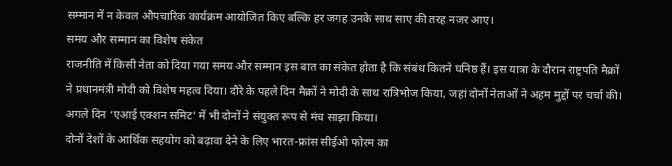सम्मान में न केवल औपचारिक कार्यक्रम आयोजित किए बल्कि हर जगह उनके साथ साए की तरह नजर आए।
समय और सम्मान का विशेष संकेत
राजनीति में किसी नेता को दिया गया समय और सम्मान इस बात का संकेत होता है कि संबंध कितने घनिष्ठ हैं। इस यात्रा के दौरान राष्ट्रपति मैक्रों ने प्रधानमंत्री मोदी को विशेष महत्व दिया। दौरे के पहले दिन मैक्रों ने मोदी के साथ रात्रिभोज किया, जहां दोनों नेताओं ने अहम मुद्दों पर चर्चा की। अगले दिन ‘एआई एक्शन समिट’ में भी दोनों ने संयुक्त रूप से मंच साझा किया।
दोनों देशों के आर्थिक सहयोग को बढ़ावा देने के लिए भारत-फ्रांस सीईओ फोरम का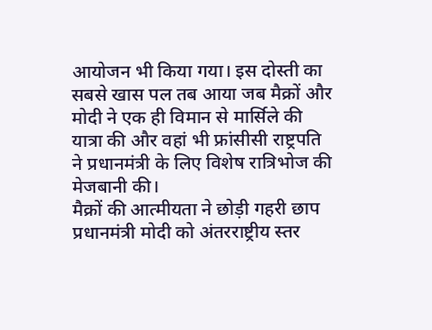आयोजन भी किया गया। इस दोस्ती का सबसे खास पल तब आया जब मैक्रों और मोदी ने एक ही विमान से मार्सिले की यात्रा की और वहां भी फ्रांसीसी राष्ट्रपति ने प्रधानमंत्री के लिए विशेष रात्रिभोज की मेजबानी की।
मैक्रों की आत्मीयता ने छोड़ी गहरी छाप
प्रधानमंत्री मोदी को अंतरराष्ट्रीय स्तर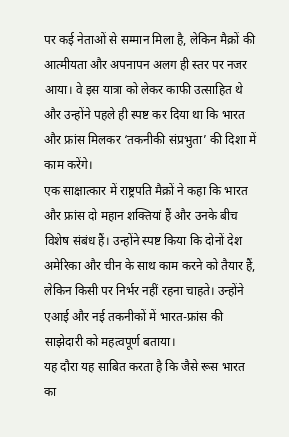पर कई नेताओं से सम्मान मिला है, लेकिन मैक्रों की आत्मीयता और अपनापन अलग ही स्तर पर नजर आया। वे इस यात्रा को लेकर काफी उत्साहित थे और उन्होंने पहले ही स्पष्ट कर दिया था कि भारत और फ्रांस मिलकर ‘तकनीकी संप्रभुता’ की दिशा में काम करेंगे।
एक साक्षात्कार में राष्ट्रपति मैक्रों ने कहा कि भारत और फ्रांस दो महान शक्तियां हैं और उनके बीच विशेष संबंध हैं। उन्होंने स्पष्ट किया कि दोनों देश अमेरिका और चीन के साथ काम करने को तैयार हैं, लेकिन किसी पर निर्भर नहीं रहना चाहते। उन्होंने एआई और नई तकनीकों में भारत-फ्रांस की साझेदारी को महत्वपूर्ण बताया।
यह दौरा यह साबित करता है कि जैसे रूस भारत का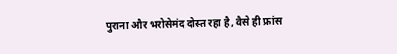पुराना और भरोसेमंद दोस्त रहा है, वैसे ही फ्रांस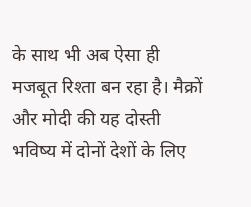के साथ भी अब ऐसा ही मजबूत रिश्ता बन रहा है। मैक्रों और मोदी की यह दोस्ती भविष्य में दोनों देशों के लिए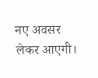नए अवसर लेकर आएगी।